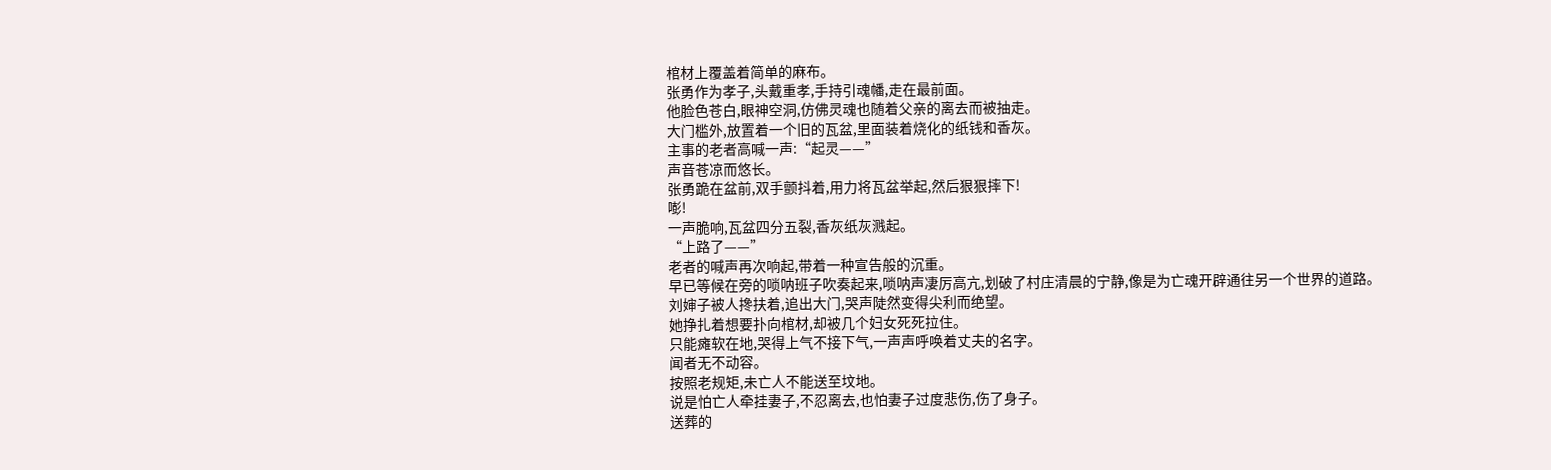棺材上覆盖着简单的麻布。
张勇作为孝子,头戴重孝,手持引魂幡,走在最前面。
他脸色苍白,眼神空洞,仿佛灵魂也随着父亲的离去而被抽走。
大门槛外,放置着一个旧的瓦盆,里面装着烧化的纸钱和香灰。
主事的老者高喊一声:“起灵——”
声音苍凉而悠长。
张勇跪在盆前,双手颤抖着,用力将瓦盆举起,然后狠狠摔下!
嘭!
一声脆响,瓦盆四分五裂,香灰纸灰溅起。
“上路了——”
老者的喊声再次响起,带着一种宣告般的沉重。
早已等候在旁的唢呐班子吹奏起来,唢呐声凄厉高亢,划破了村庄清晨的宁静,像是为亡魂开辟通往另一个世界的道路。
刘婶子被人搀扶着,追出大门,哭声陡然变得尖利而绝望。
她挣扎着想要扑向棺材,却被几个妇女死死拉住。
只能瘫软在地,哭得上气不接下气,一声声呼唤着丈夫的名字。
闻者无不动容。
按照老规矩,未亡人不能送至坟地。
说是怕亡人牵挂妻子,不忍离去,也怕妻子过度悲伤,伤了身子。
送葬的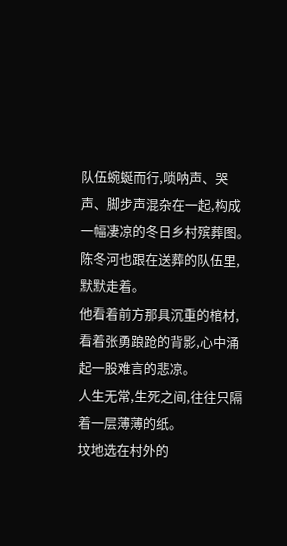队伍蜿蜒而行,唢呐声、哭声、脚步声混杂在一起,构成一幅凄凉的冬日乡村殡葬图。
陈冬河也跟在送葬的队伍里,默默走着。
他看着前方那具沉重的棺材,看着张勇踉跄的背影,心中涌起一股难言的悲凉。
人生无常,生死之间,往往只隔着一层薄薄的纸。
坟地选在村外的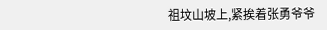祖坟山坡上,紧挨着张勇爷爷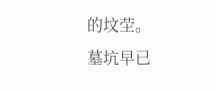的坟茔。
墓坑早已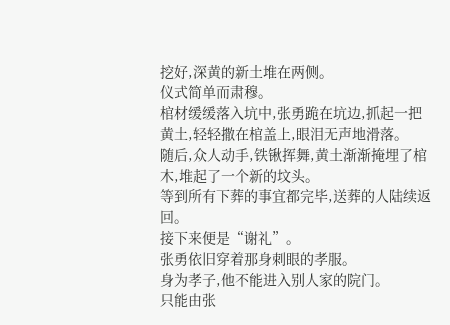挖好,深黄的新土堆在两侧。
仪式简单而肃穆。
棺材缓缓落入坑中,张勇跪在坑边,抓起一把黄土,轻轻撒在棺盖上,眼泪无声地滑落。
随后,众人动手,铁锹挥舞,黄土渐渐掩埋了棺木,堆起了一个新的坟头。
等到所有下葬的事宜都完毕,送葬的人陆续返回。
接下来便是“谢礼”。
张勇依旧穿着那身刺眼的孝服。
身为孝子,他不能进入别人家的院门。
只能由张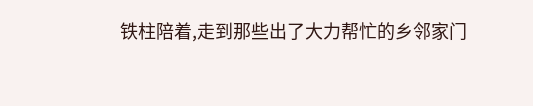铁柱陪着,走到那些出了大力帮忙的乡邻家门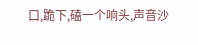口,跪下,磕一个响头,声音沙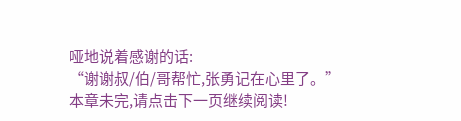哑地说着感谢的话:
“谢谢叔/伯/哥帮忙,张勇记在心里了。”
本章未完,请点击下一页继续阅读!